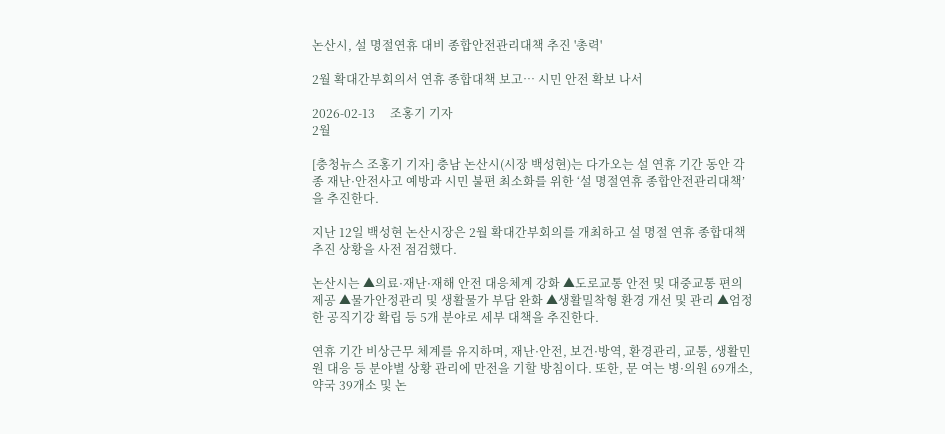논산시, 설 명절연휴 대비 종합안전관리대책 추진 '총력'

2월 확대간부회의서 연휴 종합대책 보고… 시민 안전 확보 나서

2026-02-13     조홍기 기자
2월

[충청뉴스 조홍기 기자] 충남 논산시(시장 백성현)는 다가오는 설 연휴 기간 동안 각종 재난·안전사고 예방과 시민 불편 최소화를 위한 ‘설 명절연휴 종합안전관리대책’을 추진한다.

지난 12일 백성현 논산시장은 2월 확대간부회의를 개최하고 설 명절 연휴 종합대책 추진 상황을 사전 점검했다.

논산시는 ▲의료·재난·재해 안전 대응체계 강화 ▲도로교통 안전 및 대중교통 편의 제공 ▲물가안정관리 및 생활물가 부담 완화 ▲생활밀착형 환경 개선 및 관리 ▲엄정한 공직기강 확립 등 5개 분야로 세부 대책을 추진한다.

연휴 기간 비상근무 체계를 유지하며, 재난·안전, 보건·방역, 환경관리, 교통, 생활민원 대응 등 분야별 상황 관리에 만전을 기할 방침이다. 또한, 문 여는 병·의원 69개소, 약국 39개소 및 논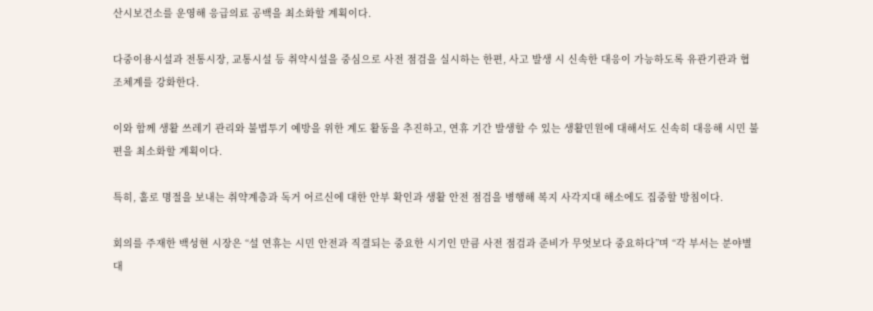산시보건소를 운영해 응급의료 공백을 최소화할 계획이다.

다중이용시설과 전통시장, 교통시설 등 취약시설을 중심으로 사전 점검을 실시하는 한편, 사고 발생 시 신속한 대응이 가능하도록 유관기관과 협조체계를 강화한다.

이와 함께 생활 쓰레기 관리와 불법투기 예방을 위한 계도 활동을 추진하고, 연휴 기간 발생할 수 있는 생활민원에 대해서도 신속히 대응해 시민 불편을 최소화할 계획이다.

특히, 홀로 명절을 보내는 취약계층과 독거 어르신에 대한 안부 확인과 생활 안전 점검을 병행해 복지 사각지대 해소에도 집중할 방침이다.

회의를 주재한 백성현 시장은 “설 연휴는 시민 안전과 직결되는 중요한 시기인 만큼 사전 점검과 준비가 무엇보다 중요하다”며 “각 부서는 분야별 대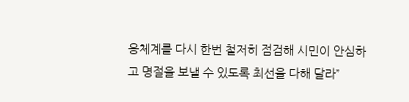응체계를 다시 한번 철저히 점검해 시민이 안심하고 명절을 보낼 수 있도록 최선을 다해 달라”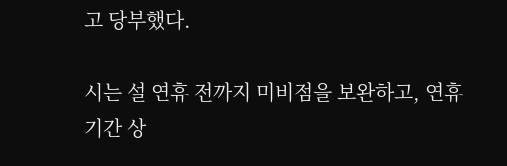고 당부했다.

시는 설 연휴 전까지 미비점을 보완하고, 연휴 기간 상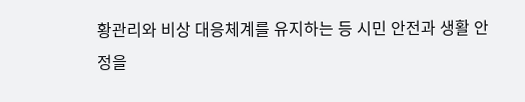황관리와 비상 대응체계를 유지하는 등 시민 안전과 생활 안정을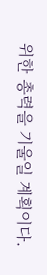위한 총력을 기울일 계획이다.